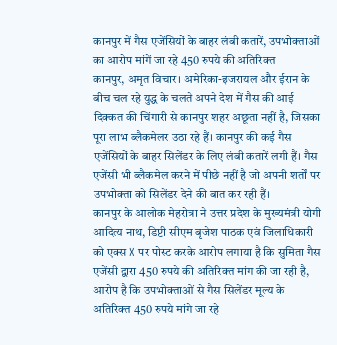कानपुर में गैस एजेंसियों के बाहर लंबी कतारें, उपभोक्ताओं का आरोप मांगें जा रहे 450 रुपये की अतिरिक्त
कानपुर, अमृत विचार। अमेरिका-इजरायल और ईरान के बीच चल रहे युद्ध के चलते अपने देश में गैस की आई दिक्कत की चिंगारी से कानपुर शहर अछूता नहीं है, जिसका पूरा लाभ ब्लैकमेलर उठा रहे हैं। कानपुर की कई गैस एजेंसियों के बाहर सिलेंडर के लिए लंबी कतारें लगी हैं। गैस एजेंसी भी ब्लैकमेल करने में पीछे नहीं है जो अपनी शर्तों पर उपभोक्ता को सिलेंडर देने की बात कर रही हैं।
कानपुर के आलोक मेहरोत्रा ने उत्तर प्रदेश के मुख्यमंत्री योगी आदित्य नाथ, डिप्टी सीएम बृजेश पाठक एवं जिलाधिकारी को एक्स X पर पोस्ट करके आरोप लगाया है कि सुमिता गैस एजेंसी द्वारा 450 रुपये की अतिरिक्त मांग की जा रही है, आरोप है कि उपभोक्ताओं से गैस सिलेंडर मूल्य के अतिरिक्त 450 रुपये मांगे जा रहे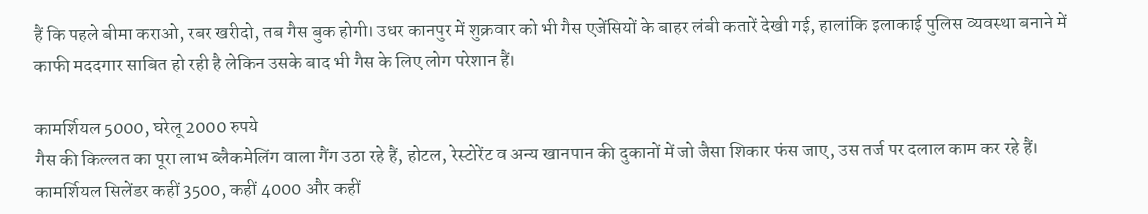हैं कि पहले बीमा कराओ, रबर खरीदो, तब गैस बुक होगी। उधर कानपुर में शुक्रवार को भी गैस एजेंसियों के बाहर लंबी कतारें देखी गई, हालांकि इलाकाई पुलिस व्यवस्था बनाने में काफी मददगार साबित हो रही है लेकिन उसके बाद भी गैस के लिए लोग परेशान हैं।

कामर्शियल 5000, घरेलू 2000 रुपये
गैस की किल्लत का पूरा लाभ ब्लैकमेलिंग वाला गैंग उठा रहे हैं, होटल, रेस्टोरेंट व अन्य खानपान की दुकानों में जो जैसा शिकार फंस जाए, उस तर्ज पर दलाल काम कर रहे हैं। कामर्शियल सिलेंडर कहीं 3500, कहीं 4000 और कहीं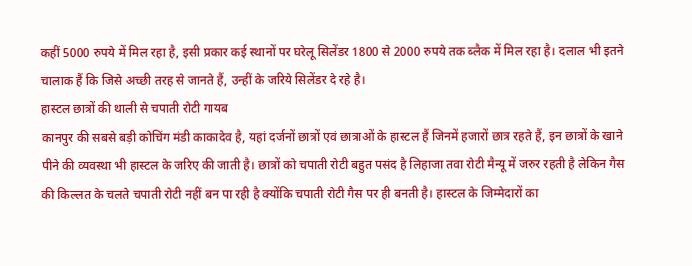कहीं 5000 रुपये में मिल रहा है, इसी प्रकार कई स्थानों पर घरेलू सिलेंडर 1800 से 2000 रुपये तक ब्लैक में मिल रहा है। दलाल भी इतने चालाक हैं कि जिसे अच्छी तरह से जानते हैं, उन्हीं के जरिये सिलेंडर दे रहे है।
हास्टल छात्रों की थाली से चपाती रोटी गायब
कानपुर की सबसे बड़ी कोचिंग मंडी काकादेव है, यहां दर्जनों छात्रों एवं छात्राओं के हास्टल हैं जिनमें हजारों छात्र रहते हैं, इन छात्रों के खाने पीने की व्यवस्था भी हास्टल के जरिए की जाती है। छात्रों को चपाती रोटी बहुत पसंद है लिहाजा तवा रोटी मैन्यू में जरुर रहती है लेकिन गैस की किल्लत के चलते चपाती रोटी नहीं बन पा रही है क्योंकि चपाती रोटी गैस पर ही बनती है। हास्टल के जिम्मेदारों का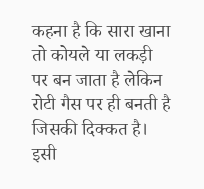कहना है कि सारा खाना तो कोयले या लकड़ी पर बन जाता है लेकिन रोटी गैस पर ही बनती है जिसकी दिक्कत है। इसी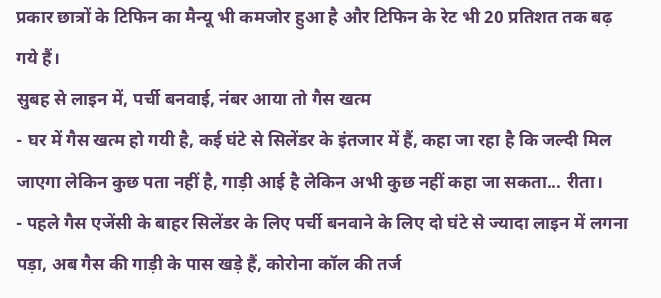प्रकार छात्रों के टिफिन का मैन्यू भी कमजोर हुआ है और टिफिन के रेट भी 20 प्रतिशत तक बढ़ गये हैं।
सुबह से लाइन में, पर्ची बनवाई, नंबर आया तो गैस खत्म
- घर में गैस खत्म हो गयी है, कई घंटे से सिलेंडर के इंतजार में हैं, कहा जा रहा है कि जल्दी मिल जाएगा लेकिन कुछ पता नहीं है, गाड़ी आई है लेकिन अभी कुछ नहीं कहा जा सकता... रीता।
- पहले गैस एजेंसी के बाहर सिलेंडर के लिए पर्ची बनवाने के लिए दो घंटे से ज्यादा लाइन में लगना पड़ा, अब गैस की गाड़ी के पास खड़े हैं, कोरोना कॉल की तर्ज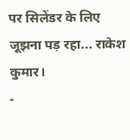पर सिलेंडर के लिए जूझना पड़ रहा... राकेश कुमार।
-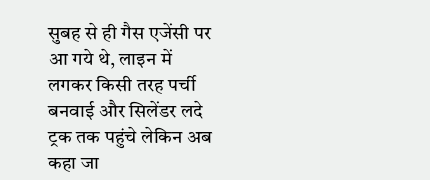सुबह से ही गैस एजेंसी पर आ गये थे, लाइन में लगकर किसी तरह पर्ची बनवाई और सिलेंडर लदे ट्रक तक पहुंचे लेकिन अब कहा जा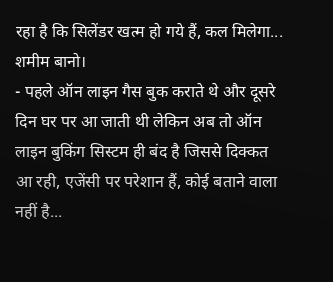रहा है कि सिलेंडर खत्म हो गये हैं, कल मिलेगा... शमीम बानो।
- पहले ऑन लाइन गैस बुक कराते थे और दूसरे दिन घर पर आ जाती थी लेकिन अब तो ऑन लाइन बुकिंग सिस्टम ही बंद है जिससे दिक्कत आ रही, एजेंसी पर परेशान हैं, कोई बताने वाला नहीं है...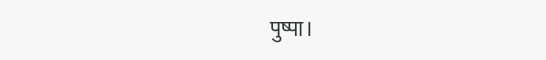पुष्पा।